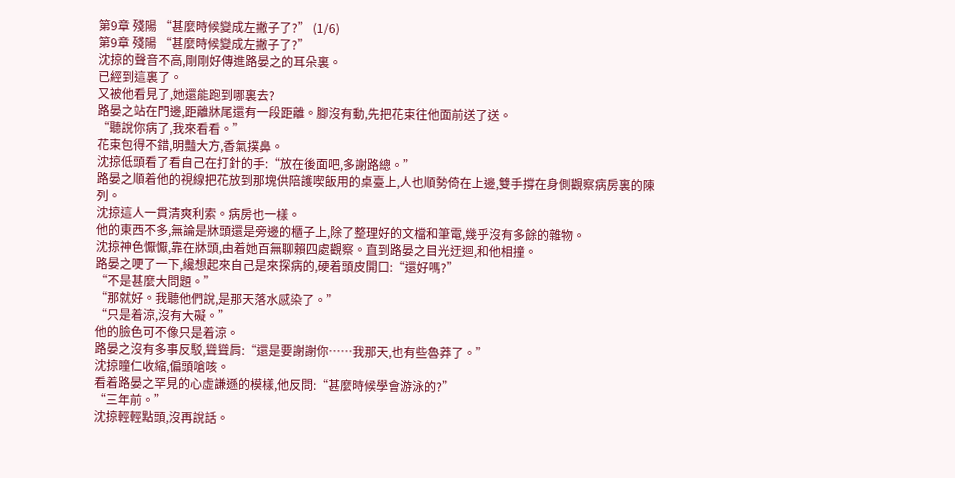第9章 殘陽 “甚麼時候變成左撇子了?” (1/6)
第9章 殘陽 “甚麼時候變成左撇子了?”
沈掠的聲音不高,剛剛好傳進路晏之的耳朵裏。
已經到這裏了。
又被他看見了,她還能跑到哪裏去?
路晏之站在門邊,距離牀尾還有一段距離。腳沒有動,先把花束往他面前送了送。
“聽說你病了,我來看看。”
花束包得不錯,明豔大方,香氣撲鼻。
沈掠低頭看了看自己在打針的手:“放在後面吧,多謝路總。”
路晏之順着他的視線把花放到那塊供陪護喫飯用的桌臺上,人也順勢倚在上邊,雙手撐在身側觀察病房裏的陳列。
沈掠這人一貫清爽利索。病房也一樣。
他的東西不多,無論是牀頭還是旁邊的櫃子上,除了整理好的文檔和筆電,幾乎沒有多餘的雜物。
沈掠神色懨懨,靠在牀頭,由着她百無聊賴四處觀察。直到路晏之目光迂迴,和他相撞。
路晏之哽了一下,纔想起來自己是來探病的,硬着頭皮開口:“還好嗎?”
“不是甚麼大問題。”
“那就好。我聽他們說,是那天落水感染了。”
“只是着涼,沒有大礙。”
他的臉色可不像只是着涼。
路晏之沒有多事反駁,聳聳肩:“還是要謝謝你……我那天,也有些魯莽了。”
沈掠瞳仁收縮,偏頭嗆咳。
看着路晏之罕見的心虛謙遜的模樣,他反問:“甚麼時候學會游泳的?”
“三年前。”
沈掠輕輕點頭,沒再說話。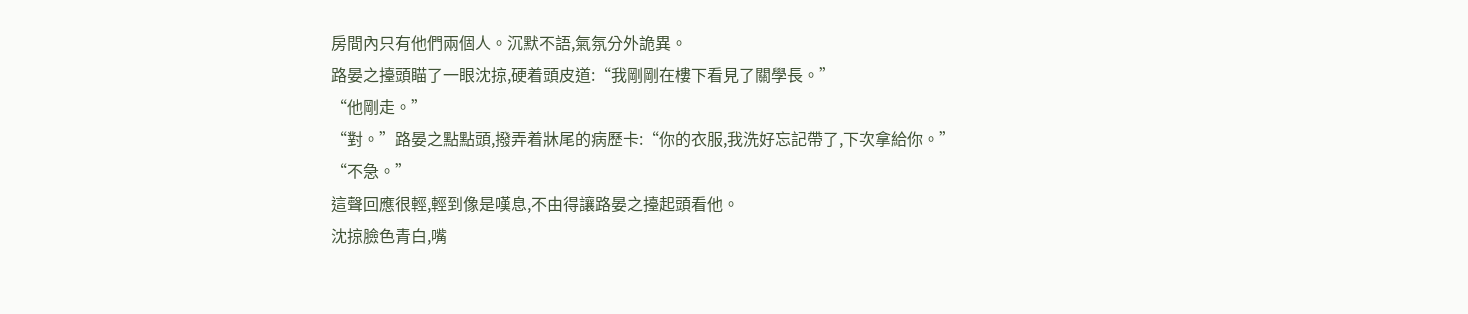房間內只有他們兩個人。沉默不語,氣氛分外詭異。
路晏之擡頭瞄了一眼沈掠,硬着頭皮道:“我剛剛在樓下看見了關學長。”
“他剛走。”
“對。”路晏之點點頭,撥弄着牀尾的病歷卡:“你的衣服,我洗好忘記帶了,下次拿給你。”
“不急。”
這聲回應很輕,輕到像是嘆息,不由得讓路晏之擡起頭看他。
沈掠臉色青白,嘴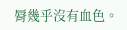脣幾乎沒有血色。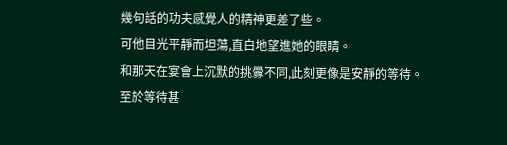幾句話的功夫感覺人的精神更差了些。
可他目光平靜而坦蕩,直白地望進她的眼睛。
和那天在宴會上沉默的挑釁不同,此刻更像是安靜的等待。
至於等待甚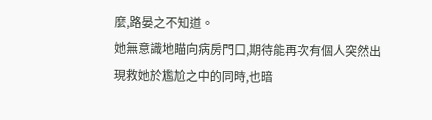麼,路晏之不知道。
她無意識地瞄向病房門口,期待能再次有個人突然出現救她於尷尬之中的同時,也暗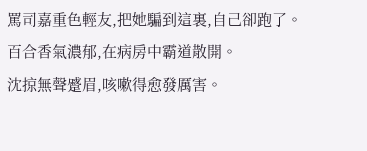罵司嘉重色輕友,把她騙到這裏,自己卻跑了。
百合香氣濃郁,在病房中霸道散開。
沈掠無聲蹙眉,咳嗽得愈發厲害。